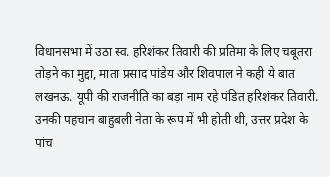विधानसभा में उठा स्व. हरिशंकर तिवारी की प्रतिमा के लिए चबूतरा तोड़ने का मुद्दा, माता प्रसाद पांडेय और शिवपाल ने कही ये बात लखनऊ. यूपी की राजनीति का बड़ा नाम रहे पंडित हरिशंकर तिवारी. उनकी पहचान बाहुबली नेता के रूप में भी होती थी, उत्तर प्रदेश के पांच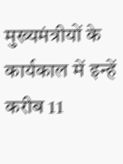मुख्यमंत्रीयों के कार्यकाल में इन्हें करीब 11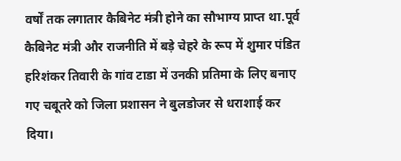वर्षों तक लगातार कैबिनेट मंत्री होने का सौभाग्य प्राप्त था.पूर्व कैबिनेट मंत्री और राजनीति में बड़े चेहरे के रूप में शुमार पंडित हरिशंकर तिवारी के गांव टाडा में उनकी प्रतिमा के लिए बनाए गए चबूतरे को जिला प्रशासन ने बुलडोजर से धराशाई कर दिया।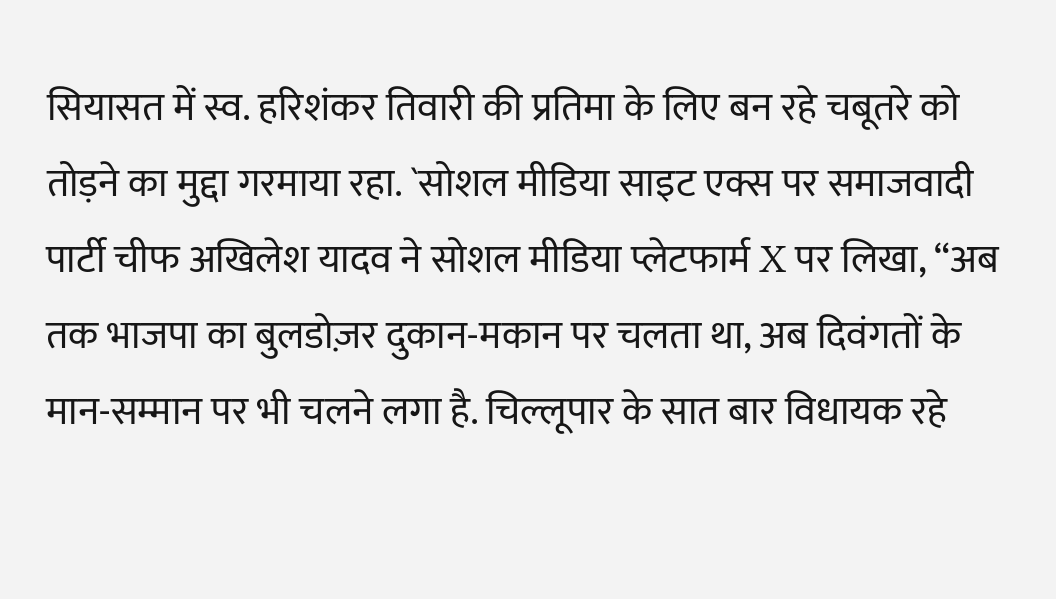सियासत में स्व. हरिशंकर तिवारी की प्रतिमा के लिए बन रहे चबूतरे को तोड़ने का मुद्दा गरमाया रहा. `सोशल मीडिया साइट एक्स पर समाजवादी पार्टी चीफ अखिलेश यादव ने सोशल मीडिया प्लेटफार्म X पर लिखा, “अब तक भाजपा का बुलडोज़र दुकान-मकान पर चलता था, अब दिवंगतों के मान-सम्मान पर भी चलने लगा है. चिल्लूपार के सात बार विधायक रहे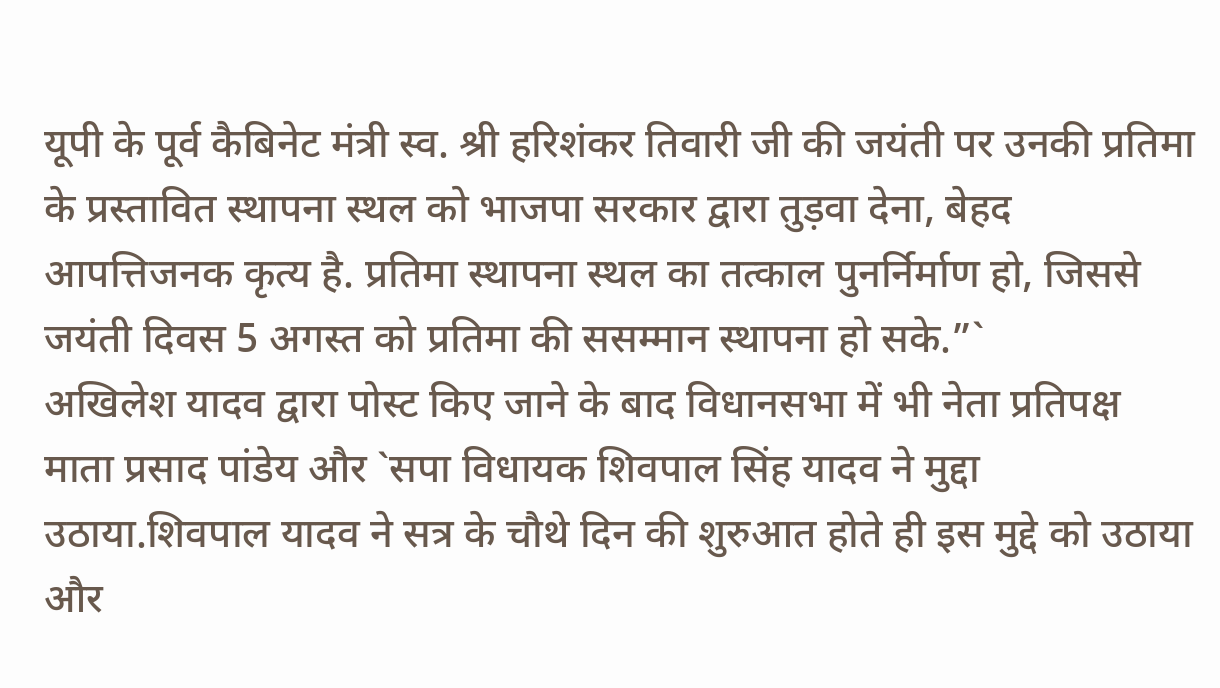यूपी के पूर्व कैबिनेट मंत्री स्व. श्री हरिशंकर तिवारी जी की जयंती पर उनकी प्रतिमा के प्रस्तावित स्थापना स्थल को भाजपा सरकार द्वारा तुड़वा देना, बेहद आपत्तिजनक कृत्य है. प्रतिमा स्थापना स्थल का तत्काल पुनर्निर्माण हो, जिससे जयंती दिवस 5 अगस्त को प्रतिमा की ससम्मान स्थापना हो सके.”`
अखिलेश यादव द्वारा पोस्ट किए जाने के बाद विधानसभा में भी नेता प्रतिपक्ष माता प्रसाद पांडेय और `सपा विधायक शिवपाल सिंह यादव ने मुद्दा उठाया.शिवपाल यादव ने सत्र के चौथे दिन की शुरुआत होते ही इस मुद्दे को उठाया और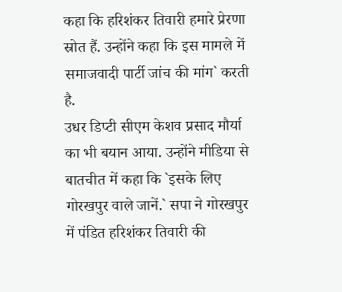कहा कि हरिशंकर तिवारी हमारे प्रेरणा स्रोत हैं. उन्होंने कहा कि इस मामले में समाजवादी पार्टी जांच की मांग` करती है.
उधर डिप्टी सीएम केशव प्रसाद मौर्या का भी बयान आया. उन्होंने मीडिया से बातचीत में कहा कि `इसके लिए गोरखपुर वाले जानें.` सपा ने गोरखपुर में पंडित हरिशंकर तिवारी की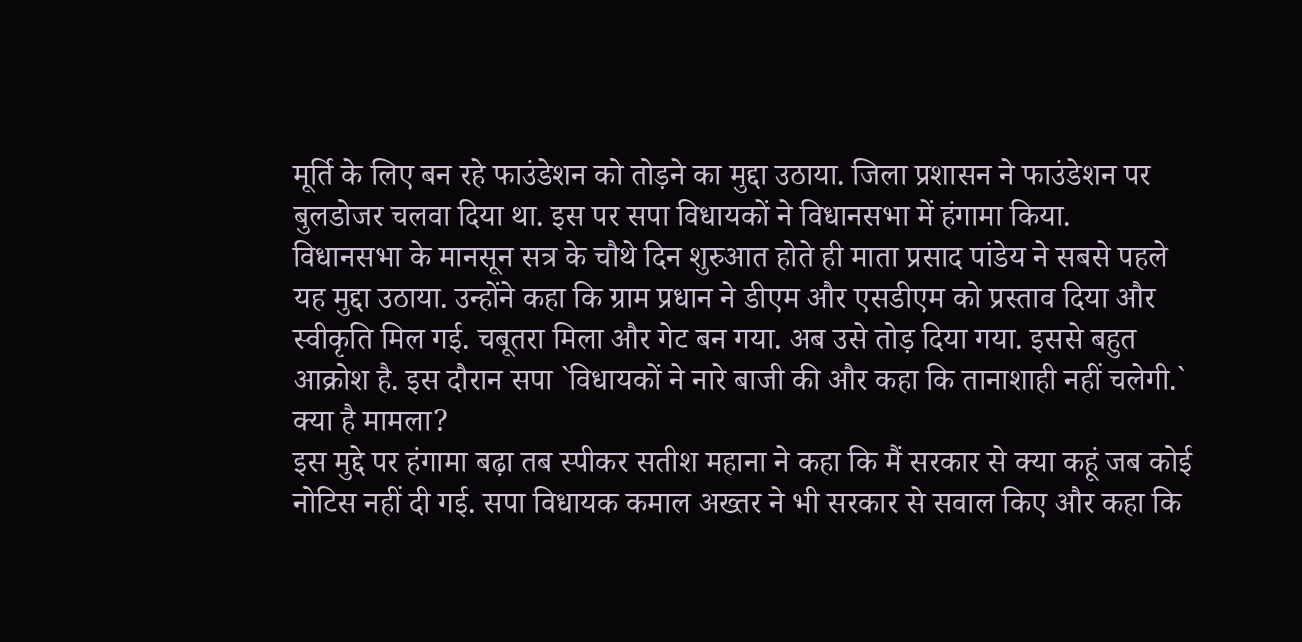मूर्ति के लिए बन रहे फाउंडेशन को तोड़ने का मुद्दा उठाया. जिला प्रशासन ने फाउंडेशन पर बुलडोजर चलवा दिया था. इस पर सपा विधायकों ने विधानसभा में हंगामा किया.
विधानसभा के मानसून सत्र के चौथे दिन शुरुआत होते ही माता प्रसाद पांडेय ने सबसे पहले यह मुद्दा उठाया. उन्होंने कहा कि ग्राम प्रधान ने डीएम और एसडीएम को प्रस्ताव दिया और स्वीकृति मिल गई. चबूतरा मिला और गेट बन गया. अब उसे तोड़ दिया गया. इससे बहुत आक्रोश है. इस दौरान सपा `विधायकों ने नारे बाजी की और कहा कि तानाशाही नहीं चलेगी.`
क्या है मामला?
इस मुद्दे पर हंगामा बढ़ा तब स्पीकर सतीश महाना ने कहा कि मैं सरकार से क्या कहूं जब कोई नोटिस नहीं दी गई. सपा विधायक कमाल अख्तर ने भी सरकार से सवाल किए और कहा कि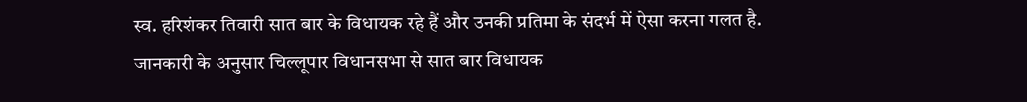स्व. हरिशंकर तिवारी सात बार के विधायक रहे हैं और उनकी प्रतिमा के संदर्भ में ऐसा करना गलत है.
जानकारी के अनुसार चिल्लूपार विधानसभा से सात बार विधायक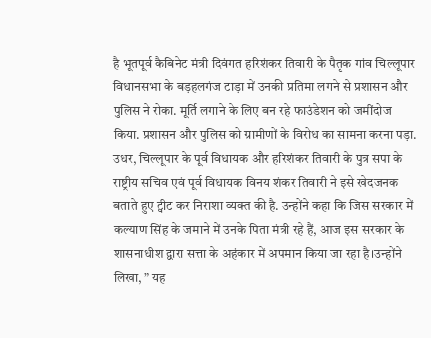है भूतपूर्व कैबिनेट मंत्री दिवंगत हरिशंकर तिवारी के पैतृक गांव चिल्लूपार विधानसभा के बड़हलगंज टाड़ा में उनकी प्रतिमा लगने से प्रशासन और पुलिस ने रोका. मूर्ति लगाने के लिए बन रहे फाउंडेशन को जमींदोज किया. प्रशासन और पुलिस को ग्रामीणों के विरोध का सामना करना पड़ा. उधर, चिल्लूपार के पूर्व विधायक और हरिशंकर तिवारी के पुत्र सपा के राष्ट्रीय सचिव एवं पूर्व विधायक विनय शंकर तिवारी ने इसे खेदजनक बताते हुए ट्वीट कर निराशा व्यक्त की है. उन्होंने कहा कि जिस सरकार में कल्याण सिंह के जमाने में उनके पिता मंत्री रहे हैं, आज इस सरकार के शासनाधीश द्वारा सत्ता के अहंकार में अपमान किया जा रहा है।उन्होंने लिखा, ” यह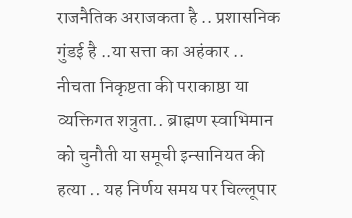राजनैतिक अराजकता है .. प्रशासनिक गुंडई है ..या सत्ता का अहंकार .. नीचता निकृष्टता की पराकाष्ठा या व्यक्तिगत शत्रुता.. ब्राह्मण स्वाभिमान को चुनौती या समूची इन्सानियत की हत्या .. यह निर्णय समय पर चिल्लूपार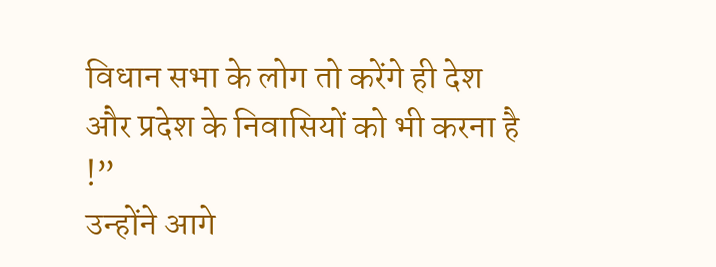विधान सभा के लोग तो करेंगे ही देश और प्रदेश के निवासियों को भी करना है !”
उन्होंने आगे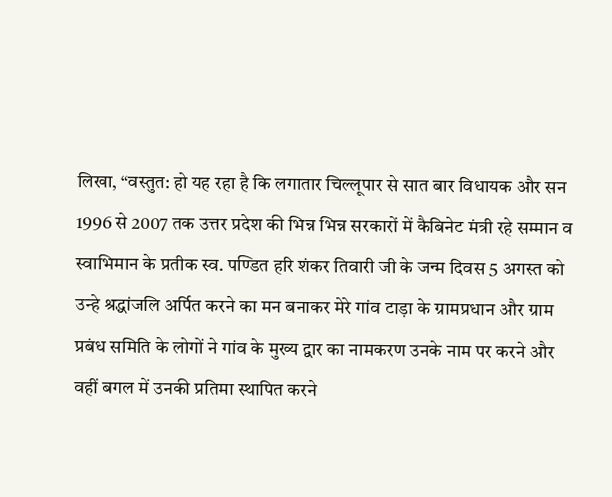लिखा, “वस्तुत: हो यह रहा है कि लगातार चिल्लूपार से सात बार विधायक और सन 1996 से 2007 तक उत्तर प्रदेश की भिन्न भिन्न सरकारों में कैबिनेट मंत्री रहे सम्मान व स्वाभिमान के प्रतीक स्व. पण्डित हरि शंकर तिवारी जी के जन्म दिवस 5 अगस्त को उन्हे श्रद्धांजलि अर्पित करने का मन बनाकर मेरे गांव टाड़ा के ग्रामप्रधान और ग्राम प्रबंध समिति के लोगों ने गांव के मुख्य द्वार का नामकरण उनके नाम पर करने और वहीं बगल में उनकी प्रतिमा स्थापित करने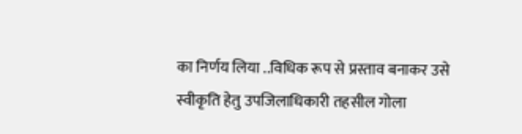का निर्णय लिया ..विधिक रूप से प्रस्ताव बनाकर उसे स्वीकृति हेतु उपजिलाधिकारी तहसील गोला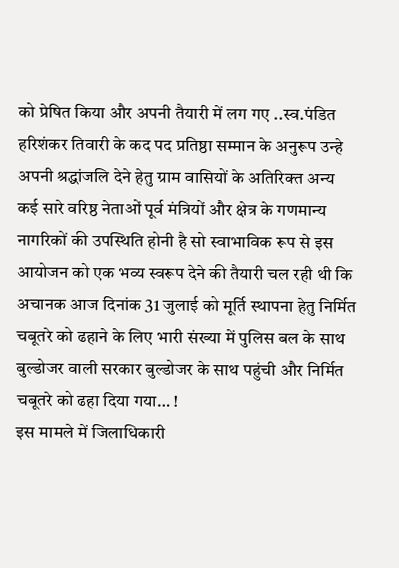को प्रेषित किया और अपनी तैयारी में लग गए ..स्व.पंडित हरिशंकर तिवारी के कद पद प्रतिष्ठा सम्मान के अनुरूप उन्हे अपनी श्रद्धांजलि देने हेतु ग्राम वासियों के अतिरिक्त अन्य कई सारे वरिष्ठ नेताओं पूर्व मंत्रियों और क्षेत्र के गणमान्य नागरिकों की उपस्थिति होनी है सो स्वाभाविक रूप से इस आयोजन को एक भव्य स्वरूप देने की तैयारी चल रही थी कि अचानक आज दिनांक 31 जुलाई को मूर्ति स्थापना हेतु निर्मित चबूतरे को ढहाने के लिए भारी संख्या में पुलिस बल के साथ बुल्डोजर वाली सरकार बुल्डोजर के साथ पहुंची और निर्मित चबूतरे को ढहा दिया गया… !
इस मामले में जिलाधिकारी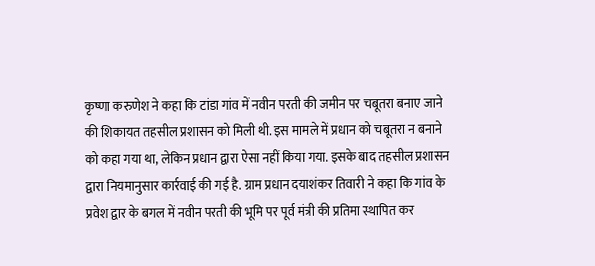कृष्णा करुणेश ने कहा कि टांडा गांव में नवीन परती की जमीन पर चबूतरा बनाए जाने की शिकायत तहसील प्रशासन को मिली थी. इस मामले में प्रधान को चबूतरा न बनाने को कहा गया था, लेकिन प्रधान द्वारा ऐसा नहीं किया गया. इसके बाद तहसील प्रशासन द्वारा नियमानुसार कार्रवाई की गई है. ग्राम प्रधान दयाशंकर तिवारी ने कहा कि गांव के प्रवेश द्वार के बगल में नवीन परती की भूमि पर पूर्व मंत्री की प्रतिमा स्थापित कर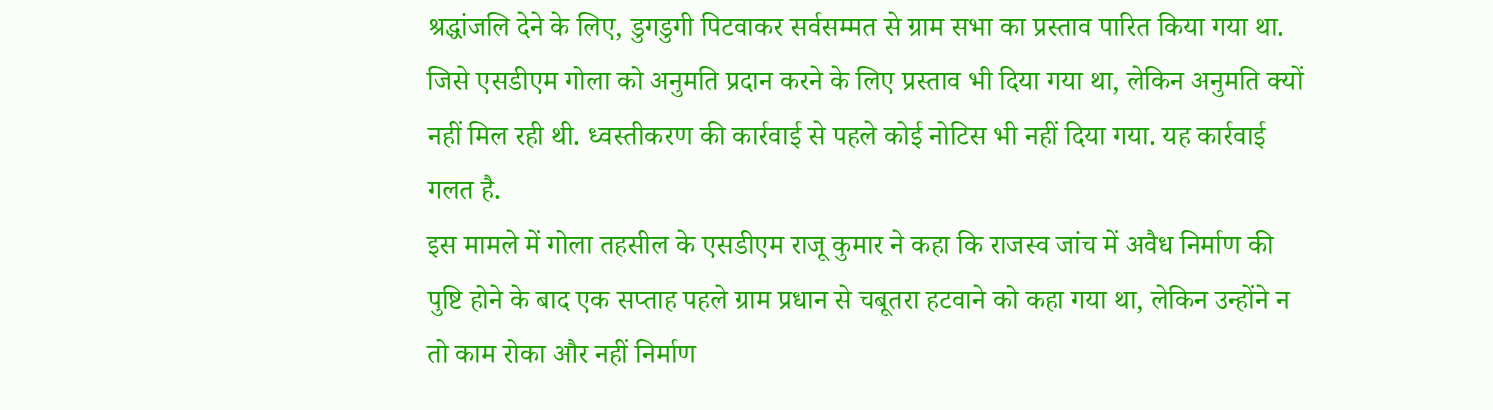श्रद्धांजलि देने के लिए, डुगडुगी पिटवाकर सर्वसम्मत से ग्राम सभा का प्रस्ताव पारित किया गया था. जिसे एसडीएम गोला को अनुमति प्रदान करने के लिए प्रस्ताव भी दिया गया था, लेकिन अनुमति क्यों नहीं मिल रही थी. ध्वस्तीकरण की कार्रवाई से पहले कोई नोटिस भी नहीं दिया गया. यह कार्रवाई गलत है.
इस मामले में गोला तहसील के एसडीएम राजू कुमार ने कहा कि राजस्व जांच में अवैध निर्माण की पुष्टि होने के बाद एक सप्ताह पहले ग्राम प्रधान से चबूतरा हटवाने को कहा गया था, लेकिन उन्होंने न तो काम रोका और नहीं निर्माण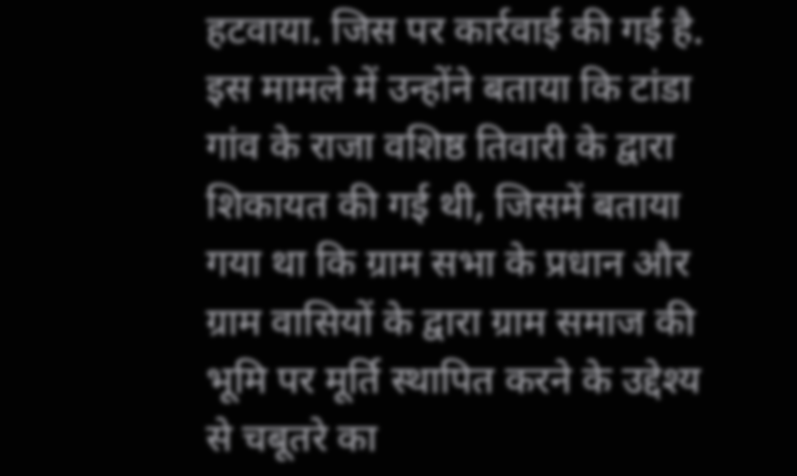हटवाया. जिस पर कार्रवाई की गई है. इस मामले में उन्होंने बताया कि टांडा गांव के राजा वशिष्ठ तिवारी के द्वारा शिकायत की गई थी, जिसमें बताया गया था कि ग्राम सभा के प्रधान और ग्राम वासियों के द्वारा ग्राम समाज की भूमि पर मूर्ति स्थापित करने के उद्देश्य से चबूतरे का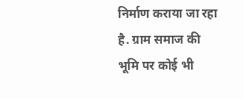निर्माण कराया जा रहा है. ग्राम समाज की भूमि पर कोई भी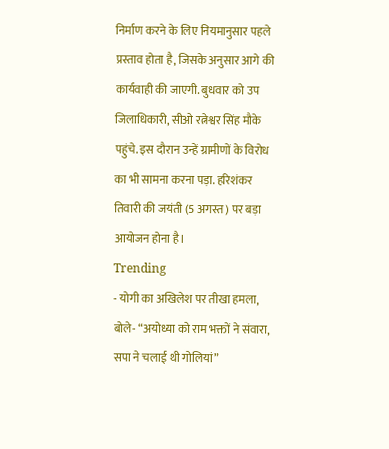निर्माण करने के लिए नियमानुसार पहले प्रस्ताव होता है, जिसके अनुसार आगे की कार्यवाही की जाएगी. बुधवार को उप जिलाधिकारी, सीओ रत्नेश्वर सिंह मौके पहुंचे. इस दौरान उन्हें ग्रामीणों के विरोध का भी सामना करना पड़ा. हरिशंकर तिवारी की जयंती (5 अगस्त) पर बड़ा आयोजन होना है।
Trending
- योगी का अखिलेश पर तीखा हमला, बोले- “अयोध्या को राम भक्तों ने संवारा, सपा ने चलाई थी गोलियां”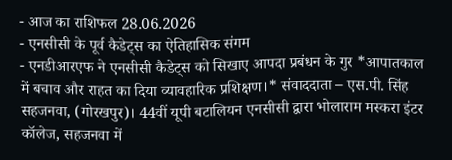- आज का राशिफल 28.06.2026
- एनसीसी के पूर्व कैडेट्स का ऐतिहासिक संगम
- एनडीआरएफ ने एनसीसी कैडेट्स को सिखाए आपदा प्रबंधन के गुर *आपातकाल में बचाव और राहत का दिया व्यावहारिक प्रशिक्षण।* संवाददाता – एस.पी. सिंह सहजनवा, (गोरखपुर)। 44वीं यूपी बटालियन एनसीसी द्वारा भोलाराम मस्करा इंटर कॉलेज, सहजनवा में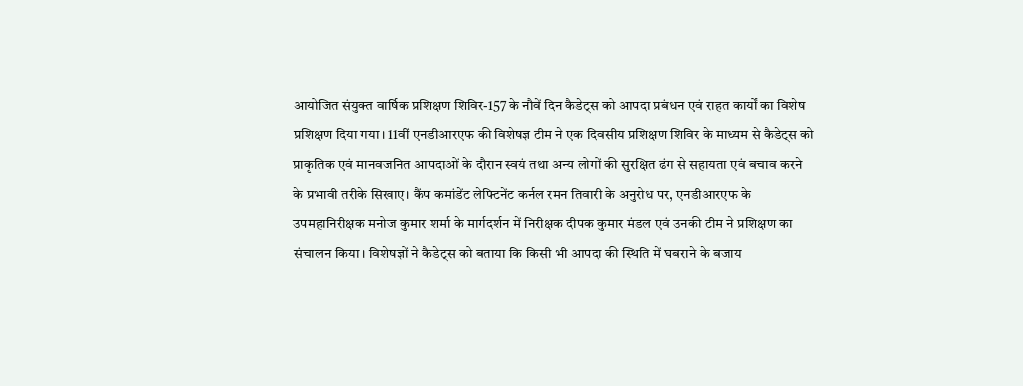आयोजित संयुक्त वार्षिक प्रशिक्षण शिविर-157 के नौवें दिन कैडेट्स को आपदा प्रबंधन एवं राहत कार्यों का विशेष प्रशिक्षण दिया गया। 11वीं एनडीआरएफ की विशेषज्ञ टीम ने एक दिवसीय प्रशिक्षण शिविर के माध्यम से कैडेट्स को प्राकृतिक एवं मानवजनित आपदाओं के दौरान स्वयं तथा अन्य लोगों की सुरक्षित ढंग से सहायता एवं बचाव करने के प्रभावी तरीके सिखाए। कैंप कमांडेंट लेफ्टिनेंट कर्नल रमन तिवारी के अनुरोध पर, एनडीआरएफ के उपमहानिरीक्षक मनोज कुमार शर्मा के मार्गदर्शन में निरीक्षक दीपक कुमार मंडल एवं उनकी टीम ने प्रशिक्षण का संचालन किया। विशेषज्ञों ने कैडेट्स को बताया कि किसी भी आपदा की स्थिति में घबराने के बजाय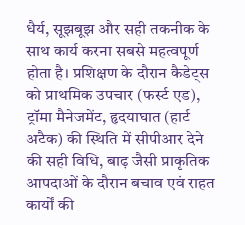धैर्य, सूझबूझ और सही तकनीक के साथ कार्य करना सबसे महत्वपूर्ण होता है। प्रशिक्षण के दौरान कैडेट्स को प्राथमिक उपचार (फर्स्ट एड), ट्रॉमा मैनेजमेंट, हृदयाघात (हार्ट अटैक) की स्थिति में सीपीआर देने की सही विधि, बाढ़ जैसी प्राकृतिक आपदाओं के दौरान बचाव एवं राहत कार्यों की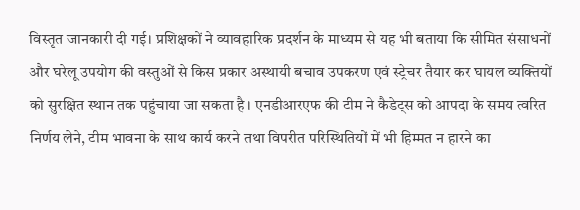विस्तृत जानकारी दी गई। प्रशिक्षकों ने व्यावहारिक प्रदर्शन के माध्यम से यह भी बताया कि सीमित संसाधनों और घरेलू उपयोग की वस्तुओं से किस प्रकार अस्थायी बचाव उपकरण एवं स्ट्रेचर तैयार कर घायल व्यक्तियों को सुरक्षित स्थान तक पहुंचाया जा सकता है। एनडीआरएफ की टीम ने कैडेट्स को आपदा के समय त्वरित निर्णय लेने, टीम भावना के साथ कार्य करने तथा विपरीत परिस्थितियों में भी हिम्मत न हारने का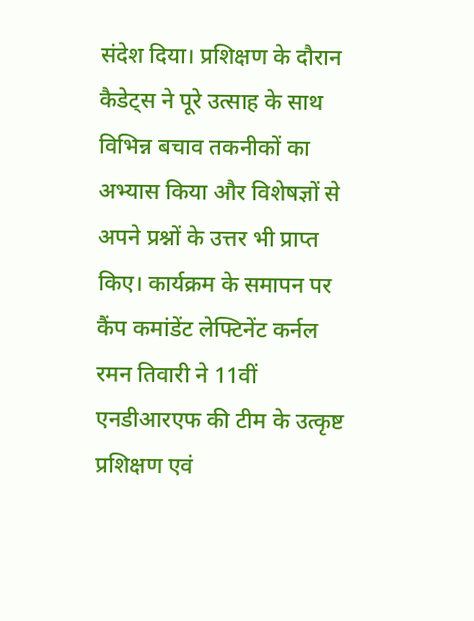संदेश दिया। प्रशिक्षण के दौरान कैडेट्स ने पूरे उत्साह के साथ विभिन्न बचाव तकनीकों का अभ्यास किया और विशेषज्ञों से अपने प्रश्नों के उत्तर भी प्राप्त किए। कार्यक्रम के समापन पर कैंप कमांडेंट लेफ्टिनेंट कर्नल रमन तिवारी ने 11वीं एनडीआरएफ की टीम के उत्कृष्ट प्रशिक्षण एवं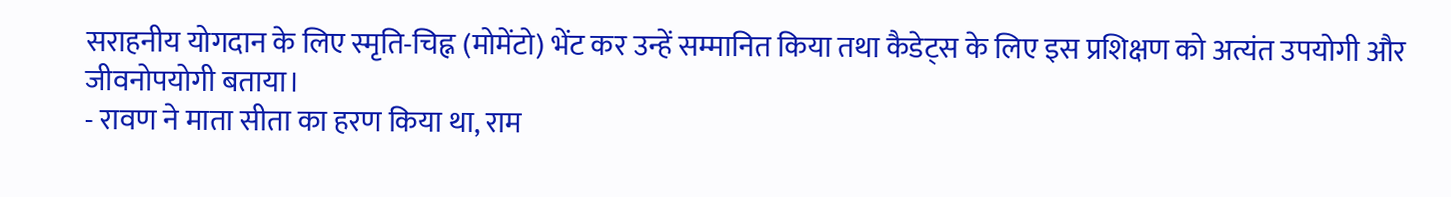सराहनीय योगदान के लिए स्मृति-चिह्न (मोमेंटो) भेंट कर उन्हें सम्मानित किया तथा कैडेट्स के लिए इस प्रशिक्षण को अत्यंत उपयोगी और जीवनोपयोगी बताया।
- रावण ने माता सीता का हरण किया था, राम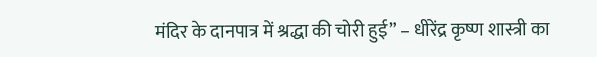मंदिर के दानपात्र में श्रद्धा की चोरी हुई” – धीरेंद्र कृष्ण शास्त्री का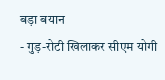बड़ा बयान
- गुड़-रोटी खिलाकर सीएम योगी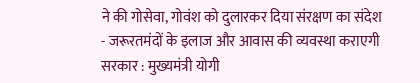ने की गोसेवा, गोवंश को दुलारकर दिया संरक्षण का संदेश
- जरूरतमंदों के इलाज और आवास की व्यवस्था कराएगी सरकार : मुख्यमंत्री योगी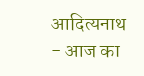आदित्यनाथ
- आज का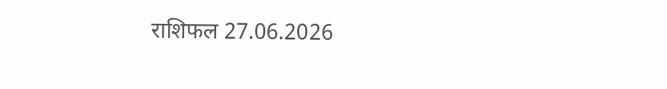राशिफल 27.06.2026